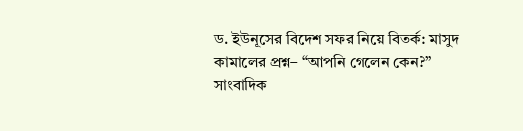ড. ইউনূসের বিদেশ সফর নিয়ে বিতর্ক: মাসুদ কামালের প্রশ্ন– “আপনি গেলেন কেন?”
সাংবাদিক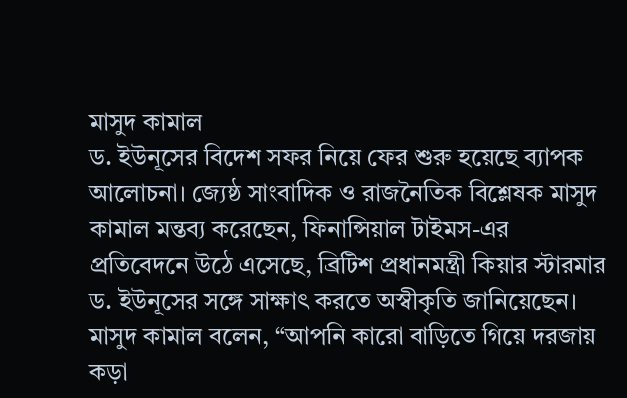মাসুদ কামাল
ড. ইউনূসের বিদেশ সফর নিয়ে ফের শুরু হয়েছে ব্যাপক আলোচনা। জ্যেষ্ঠ সাংবাদিক ও রাজনৈতিক বিশ্লেষক মাসুদ কামাল মন্তব্য করেছেন, ফিনান্সিয়াল টাইমস-এর প্রতিবেদনে উঠে এসেছে, ব্রিটিশ প্রধানমন্ত্রী কিয়ার স্টারমার ড. ইউনূসের সঙ্গে সাক্ষাৎ করতে অস্বীকৃতি জানিয়েছেন। মাসুদ কামাল বলেন, “আপনি কারো বাড়িতে গিয়ে দরজায় কড়া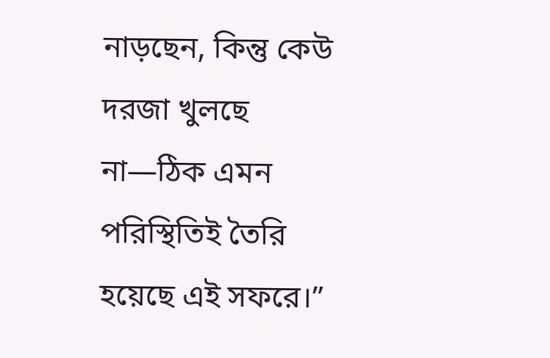নাড়ছেন, কিন্তু কেউ দরজা খুলছে না—ঠিক এমন পরিস্থিতিই তৈরি হয়েছে এই সফরে।”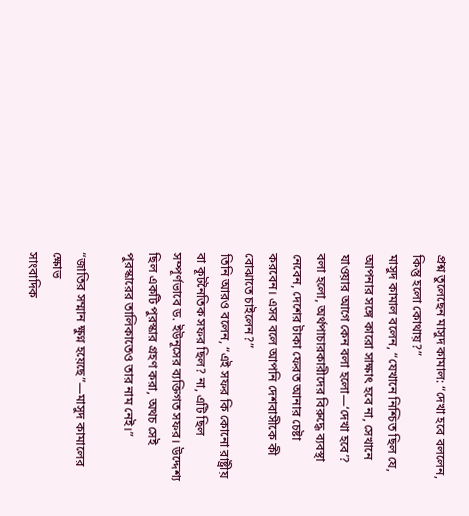প্রশ্ন তুলেছেন মাসুদ কামাল: “দেখা হবে বললেন, কিন্তু হলো কোথায়?”
মাসুদ কামাল বলেন, “যেখানে নিশ্চিত ছিল যে, আপনার সঙ্গে কারো সাক্ষাৎ হবে না, সেখানে যাওয়ার আগে কেন বলা হলো—‘দেখা হবে’? বলা হলো, অর্থপাচারকারীদের বিরুদ্ধে ব্যবস্থা নেবেন, দেশের টাকা ফেরত আনার চেষ্টা করবেন। এসব বলে আপনি দেশবাসীকে কী বোঝাতে চাইলেন?”
তিনি আরও বলেন, “এই সফর কি কোনো রাষ্ট্রীয় বা কূটনৈতিক সফর ছিল? না, এটি ছিল সম্পূর্ণভাবে ড. ইউনূসের ব্যক্তিগত সফর। উদ্দেশ্য ছিল একটি পুরস্কার গ্রহণ করা, অথচ সেই পুরস্কারের তালিকাতেও তার নাম নেই।”

“জাতির সম্মান ক্ষুণ্ন হয়েছে”—মাসুদ কামালের ক্ষোভ
সাংবাদিক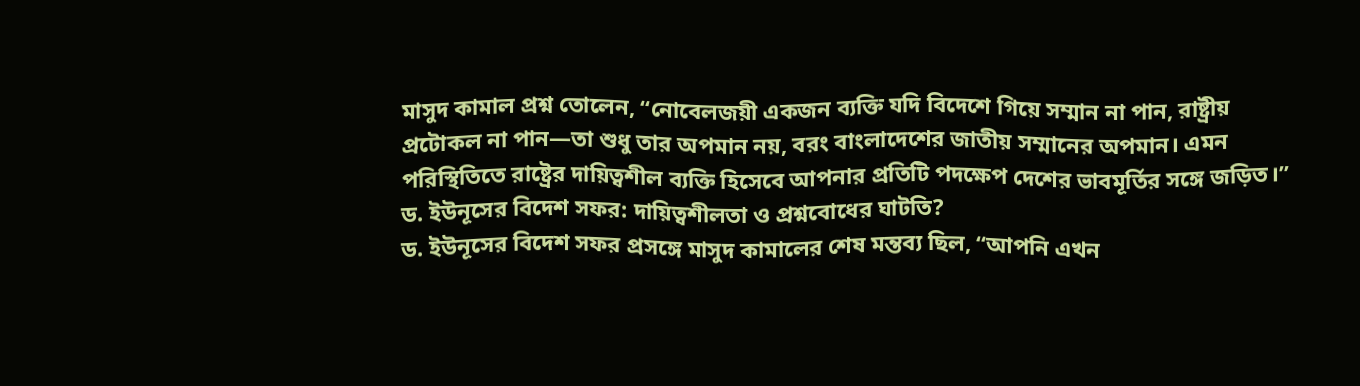মাসুদ কামাল প্রশ্ন তোলেন, “নোবেলজয়ী একজন ব্যক্তি যদি বিদেশে গিয়ে সম্মান না পান, রাষ্ট্রীয় প্রটোকল না পান—তা শুধু তার অপমান নয়, বরং বাংলাদেশের জাতীয় সম্মানের অপমান। এমন পরিস্থিতিতে রাষ্ট্রের দায়িত্বশীল ব্যক্তি হিসেবে আপনার প্রতিটি পদক্ষেপ দেশের ভাবমূর্তির সঙ্গে জড়িত।”
ড. ইউনূসের বিদেশ সফর: দায়িত্বশীলতা ও প্রশ্নবোধের ঘাটতি?
ড. ইউনূসের বিদেশ সফর প্রসঙ্গে মাসুদ কামালের শেষ মন্তব্য ছিল, “আপনি এখন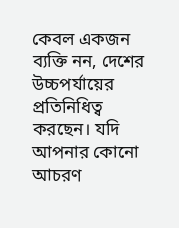কেবল একজন ব্যক্তি নন, দেশের উচ্চপর্যায়ের প্রতিনিধিত্ব করছেন। যদি আপনার কোনো আচরণ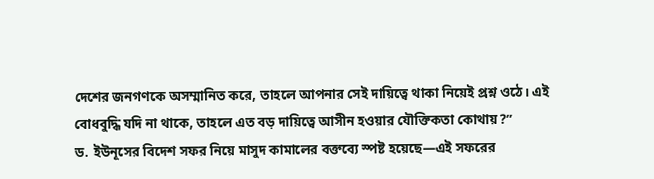দেশের জনগণকে অসম্মানিত করে, তাহলে আপনার সেই দায়িত্বে থাকা নিয়েই প্রশ্ন ওঠে। এই বোধবুদ্ধি যদি না থাকে, তাহলে এত বড় দায়িত্বে আসীন হওয়ার যৌক্তিকতা কোথায়?”
ড. ইউনূসের বিদেশ সফর নিয়ে মাসুদ কামালের বক্তব্যে স্পষ্ট হয়েছে—এই সফরের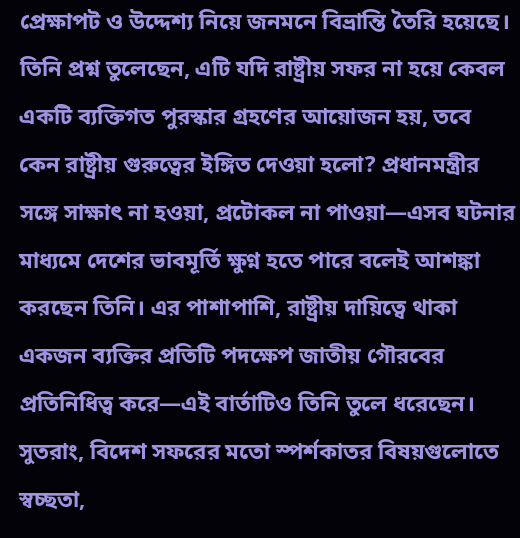প্রেক্ষাপট ও উদ্দেশ্য নিয়ে জনমনে বিভ্রান্তি তৈরি হয়েছে। তিনি প্রশ্ন তুলেছেন, এটি যদি রাষ্ট্রীয় সফর না হয়ে কেবল একটি ব্যক্তিগত পুরস্কার গ্রহণের আয়োজন হয়, তবে কেন রাষ্ট্রীয় গুরুত্বের ইঙ্গিত দেওয়া হলো? প্রধানমন্ত্রীর সঙ্গে সাক্ষাৎ না হওয়া, প্রটোকল না পাওয়া—এসব ঘটনার মাধ্যমে দেশের ভাবমূর্তি ক্ষুণ্ন হতে পারে বলেই আশঙ্কা করছেন তিনি। এর পাশাপাশি, রাষ্ট্রীয় দায়িত্বে থাকা একজন ব্যক্তির প্রতিটি পদক্ষেপ জাতীয় গৌরবের প্রতিনিধিত্ব করে—এই বার্তাটিও তিনি তুলে ধরেছেন। সুতরাং, বিদেশ সফরের মতো স্পর্শকাতর বিষয়গুলোতে স্বচ্ছতা,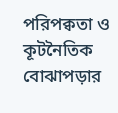পরিপক্বতা ও কূটনৈতিক বোঝাপড়ার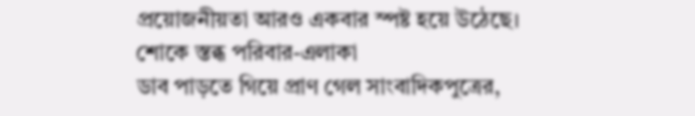প্রয়োজনীয়তা আরও একবার স্পষ্ট হয়ে উঠেছে।
শোকে স্তব্ধ পরিবার-এলাকা
ডাব পাড়তে গিয়ে প্রাণ গেল সাংবাদিকপুত্রের,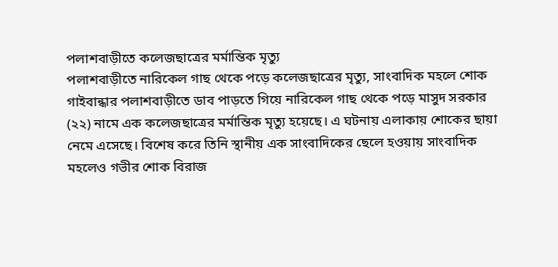পলাশবাড়ীতে কলেজছাত্রের মর্মান্তিক মৃত্যু
পলাশবাড়ীতে নারিকেল গাছ থেকে পড়ে কলেজছাত্রের মৃত্যু, সাংবাদিক মহলে শোক
গাইবান্ধার পলাশবাড়ীতে ডাব পাড়তে গিয়ে নারিকেল গাছ থেকে পড়ে মাসুদ সরকার (২২) নামে এক কলেজছাত্রের মর্মান্তিক মৃত্যু হয়েছে। এ ঘটনায় এলাকায় শোকের ছায়া নেমে এসেছে। বিশেষ করে তিনি স্থানীয় এক সাংবাদিকের ছেলে হওয়ায় সাংবাদিক মহলেও গভীর শোক বিরাজ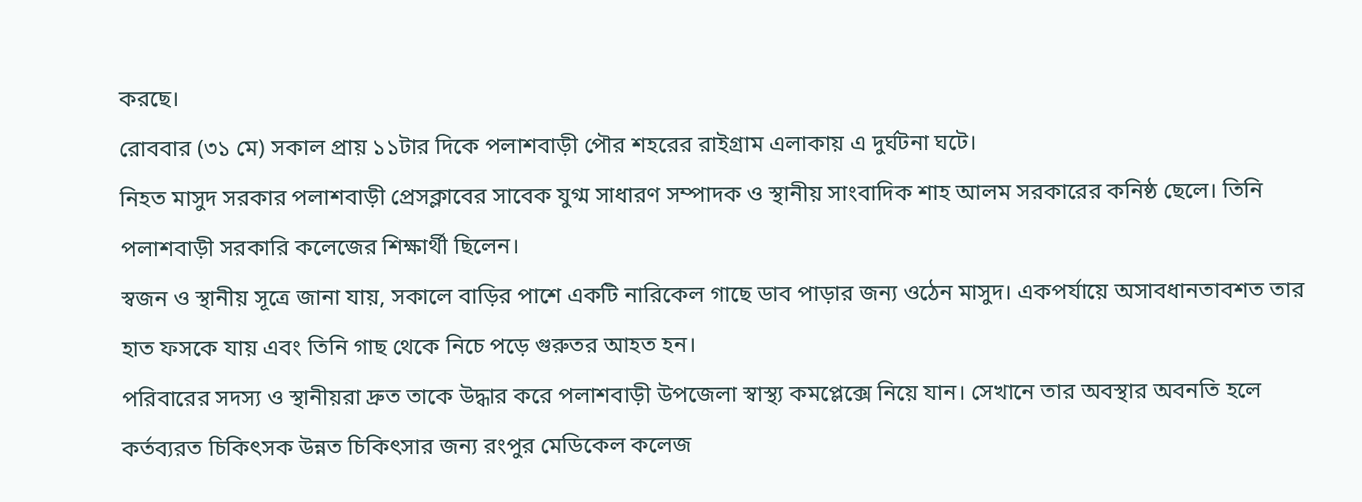করছে।
রোববার (৩১ মে) সকাল প্রায় ১১টার দিকে পলাশবাড়ী পৌর শহরের রাইগ্রাম এলাকায় এ দুর্ঘটনা ঘটে।
নিহত মাসুদ সরকার পলাশবাড়ী প্রেসক্লাবের সাবেক যুগ্ম সাধারণ সম্পাদক ও স্থানীয় সাংবাদিক শাহ আলম সরকারের কনিষ্ঠ ছেলে। তিনি পলাশবাড়ী সরকারি কলেজের শিক্ষার্থী ছিলেন।
স্বজন ও স্থানীয় সূত্রে জানা যায়, সকালে বাড়ির পাশে একটি নারিকেল গাছে ডাব পাড়ার জন্য ওঠেন মাসুদ। একপর্যায়ে অসাবধানতাবশত তার হাত ফসকে যায় এবং তিনি গাছ থেকে নিচে পড়ে গুরুতর আহত হন।
পরিবারের সদস্য ও স্থানীয়রা দ্রুত তাকে উদ্ধার করে পলাশবাড়ী উপজেলা স্বাস্থ্য কমপ্লেক্সে নিয়ে যান। সেখানে তার অবস্থার অবনতি হলে কর্তব্যরত চিকিৎসক উন্নত চিকিৎসার জন্য রংপুর মেডিকেল কলেজ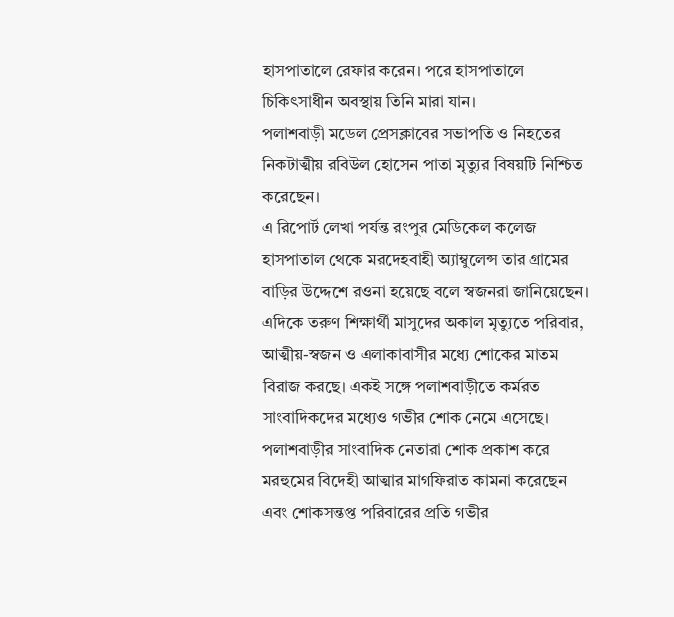হাসপাতালে রেফার করেন। পরে হাসপাতালে চিকিৎসাধীন অবস্থায় তিনি মারা যান।
পলাশবাড়ী মডেল প্রেসক্লাবের সভাপতি ও নিহতের নিকটাত্মীয় রবিউল হোসেন পাতা মৃত্যুর বিষয়টি নিশ্চিত করেছেন।
এ রিপোর্ট লেখা পর্যন্ত রংপুর মেডিকেল কলেজ হাসপাতাল থেকে মরদেহবাহী অ্যাম্বুলেন্স তার গ্রামের বাড়ির উদ্দেশে রওনা হয়েছে বলে স্বজনরা জানিয়েছেন।
এদিকে তরুণ শিক্ষার্থী মাসুদের অকাল মৃত্যুতে পরিবার, আত্মীয়-স্বজন ও এলাকাবাসীর মধ্যে শোকের মাতম বিরাজ করছে। একই সঙ্গে পলাশবাড়ীতে কর্মরত সাংবাদিকদের মধ্যেও গভীর শোক নেমে এসেছে।
পলাশবাড়ীর সাংবাদিক নেতারা শোক প্রকাশ করে মরহুমের বিদেহী আত্মার মাগফিরাত কামনা করেছেন এবং শোকসন্তপ্ত পরিবারের প্রতি গভীর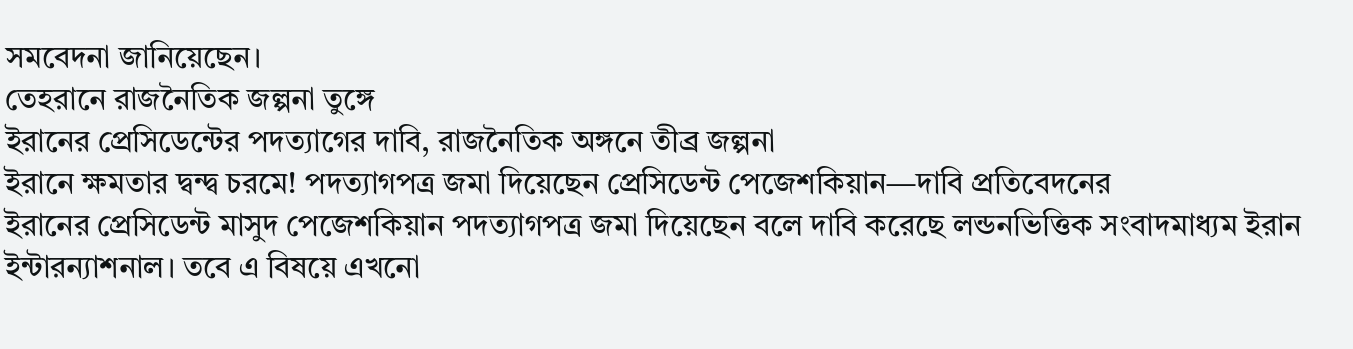সমবেদনা জানিয়েছেন।
তেহরানে রাজনৈতিক জল্পনা তুঙ্গে
ইরানের প্রেসিডেন্টের পদত্যাগের দাবি, রাজনৈতিক অঙ্গনে তীব্র জল্পনা
ইরানে ক্ষমতার দ্বন্দ্ব চরমে! পদত্যাগপত্র জমা দিয়েছেন প্রেসিডেন্ট পেজেশকিয়ান—দাবি প্রতিবেদনের
ইরানের প্রেসিডেন্ট মাসুদ পেজেশকিয়ান পদত্যাগপত্র জমা দিয়েছেন বলে দাবি করেছে লন্ডনভিত্তিক সংবাদমাধ্যম ইরান ইন্টারন্যাশনাল। তবে এ বিষয়ে এখনো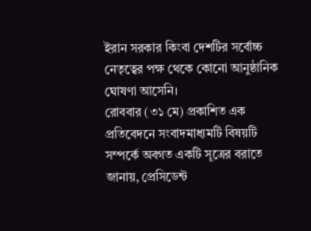ইরান সরকার কিংবা দেশটির সর্বোচ্চ নেতৃত্বের পক্ষ থেকে কোনো আনুষ্ঠানিক ঘোষণা আসেনি।
রোববার (৩১ মে) প্রকাশিত এক প্রতিবেদনে সংবাদমাধ্যমটি বিষয়টি সম্পর্কে অবগত একটি সূত্রের বরাতে জানায়, প্রেসিডেন্ট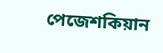পেজেশকিয়ান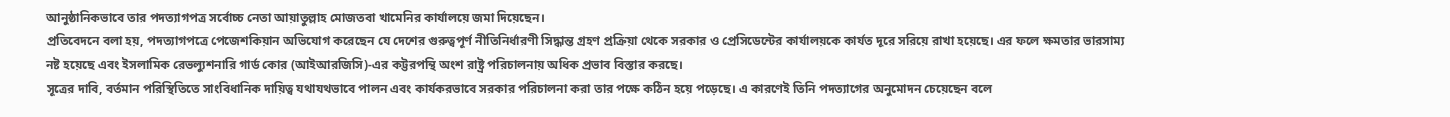আনুষ্ঠানিকভাবে তার পদত্যাগপত্র সর্বোচ্চ নেতা আয়াতুল্লাহ মোজতবা খামেনির কার্যালয়ে জমা দিয়েছেন।
প্রতিবেদনে বলা হয়, পদত্যাগপত্রে পেজেশকিয়ান অভিযোগ করেছেন যে দেশের গুরুত্বপূর্ণ নীতিনির্ধারণী সিদ্ধান্ত গ্রহণ প্রক্রিয়া থেকে সরকার ও প্রেসিডেন্টের কার্যালয়কে কার্যত দূরে সরিয়ে রাখা হয়েছে। এর ফলে ক্ষমতার ভারসাম্য নষ্ট হয়েছে এবং ইসলামিক রেভল্যুশনারি গার্ড কোর (আইআরজিসি)-এর কট্টরপন্থি অংশ রাষ্ট্র পরিচালনায় অধিক প্রভাব বিস্তার করছে।
সূত্রের দাবি, বর্তমান পরিস্থিতিতে সাংবিধানিক দায়িত্ব যথাযথভাবে পালন এবং কার্যকরভাবে সরকার পরিচালনা করা তার পক্ষে কঠিন হয়ে পড়েছে। এ কারণেই তিনি পদত্যাগের অনুমোদন চেয়েছেন বলে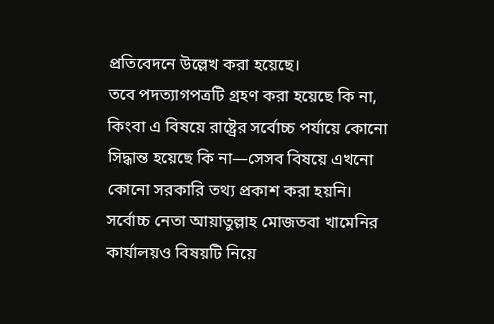প্রতিবেদনে উল্লেখ করা হয়েছে।
তবে পদত্যাগপত্রটি গ্রহণ করা হয়েছে কি না, কিংবা এ বিষয়ে রাষ্ট্রের সর্বোচ্চ পর্যায়ে কোনো সিদ্ধান্ত হয়েছে কি না—সেসব বিষয়ে এখনো কোনো সরকারি তথ্য প্রকাশ করা হয়নি। সর্বোচ্চ নেতা আয়াতুল্লাহ মোজতবা খামেনির কার্যালয়ও বিষয়টি নিয়ে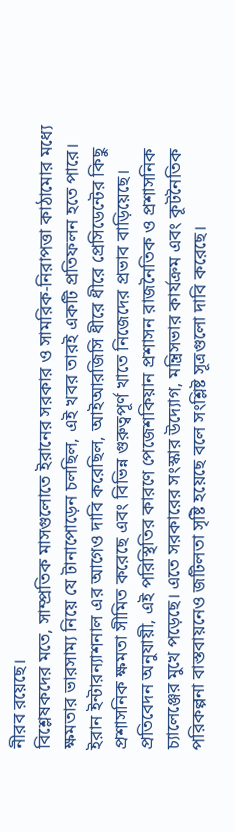নীরব রয়েছে।
বিশ্লেষকদের মতে, সাম্প্রতিক মাসগুলোতে ইরানের সরকার ও সামরিক-নিরাপত্তা কাঠামোর মধ্যে ক্ষমতার ভারসাম্য নিয়ে যে টানাপোড়েন চলছিল, এই খবর তারই একটি প্রতিফলন হতে পারে। ইরান ইন্টারন্যাশনাল এর আগেও দাবি করেছিল, আইআরজিসি ধীরে ধীরে প্রেসিডেন্টের কিছু প্রশাসনিক ক্ষমতা সীমিত করেছে এবং বিভিন্ন গুরুত্বপূর্ণ খাতে নিজেদের প্রভাব বাড়িয়েছে।
প্রতিবেদন অনুযায়ী, এই পরিস্থিতির কারণে পেজেশকিয়ান প্রশাসন রাজনৈতিক ও প্রশাসনিক চ্যালেঞ্জের মুখে পড়েছে। এতে সরকারের সংস্কার উদ্যোগ, মন্ত্রিসভার কার্যক্রম এবং কূটনৈতিক পরিকল্পনা বাস্তবায়নেও জটিলতা সৃষ্টি হয়েছে বলে সংশ্লিষ্ট সূত্রগুলো দাবি করেছে।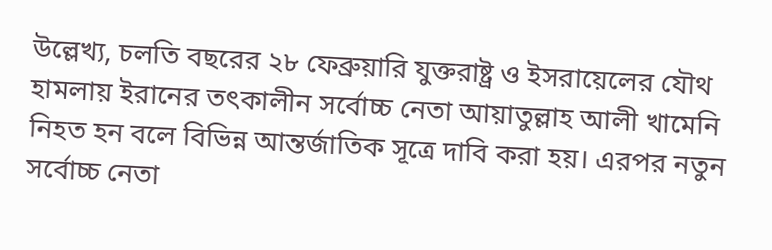উল্লেখ্য, চলতি বছরের ২৮ ফেব্রুয়ারি যুক্তরাষ্ট্র ও ইসরায়েলের যৌথ হামলায় ইরানের তৎকালীন সর্বোচ্চ নেতা আয়াতুল্লাহ আলী খামেনি নিহত হন বলে বিভিন্ন আন্তর্জাতিক সূত্রে দাবি করা হয়। এরপর নতুন সর্বোচ্চ নেতা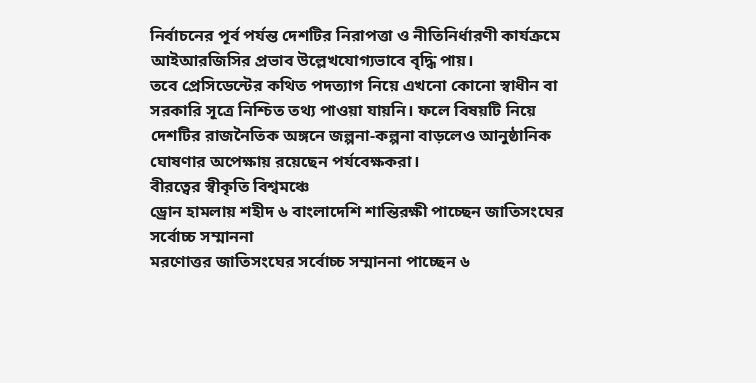নির্বাচনের পূর্ব পর্যন্ত দেশটির নিরাপত্তা ও নীতিনির্ধারণী কার্যক্রমে আইআরজিসির প্রভাব উল্লেখযোগ্যভাবে বৃদ্ধি পায়।
তবে প্রেসিডেন্টের কথিত পদত্যাগ নিয়ে এখনো কোনো স্বাধীন বা সরকারি সূত্রে নিশ্চিত তথ্য পাওয়া যায়নি। ফলে বিষয়টি নিয়ে দেশটির রাজনৈতিক অঙ্গনে জল্পনা-কল্পনা বাড়লেও আনুষ্ঠানিক ঘোষণার অপেক্ষায় রয়েছেন পর্যবেক্ষকরা।
বীরত্বের স্বীকৃতি বিশ্বমঞ্চে
ড্রোন হামলায় শহীদ ৬ বাংলাদেশি শান্তিরক্ষী পাচ্ছেন জাতিসংঘের সর্বোচ্চ সম্মাননা
মরণোত্তর জাতিসংঘের সর্বোচ্চ সম্মাননা পাচ্ছেন ৬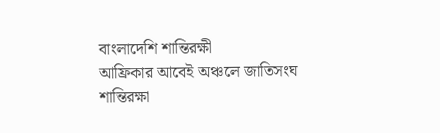বাংলাদেশি শান্তিরক্ষী
আফ্রিকার আবেই অঞ্চলে জাতিসংঘ শান্তিরক্ষা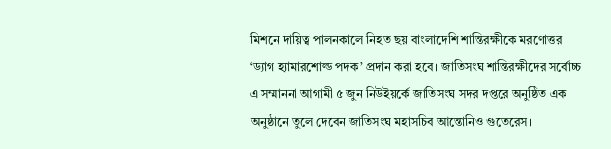মিশনে দায়িত্ব পালনকালে নিহত ছয় বাংলাদেশি শান্তিরক্ষীকে মরণোত্তর ‘ড্যাগ হ্যামারশোল্ড পদক’ প্রদান করা হবে। জাতিসংঘ শান্তিরক্ষীদের সর্বোচ্চ এ সম্মাননা আগামী ৫ জুন নিউইয়র্কে জাতিসংঘ সদর দপ্তরে অনুষ্ঠিত এক অনুষ্ঠানে তুলে দেবেন জাতিসংঘ মহাসচিব আন্তোনিও গুতেরেস।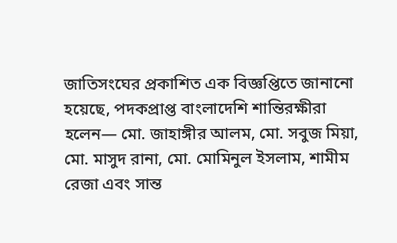জাতিসংঘের প্রকাশিত এক বিজ্ঞপ্তিতে জানানো হয়েছে, পদকপ্রাপ্ত বাংলাদেশি শান্তিরক্ষীরা হলেন— মো. জাহাঙ্গীর আলম, মো. সবুজ মিয়া, মো. মাসুদ রানা, মো. মোমিনুল ইসলাম, শামীম রেজা এবং সান্ত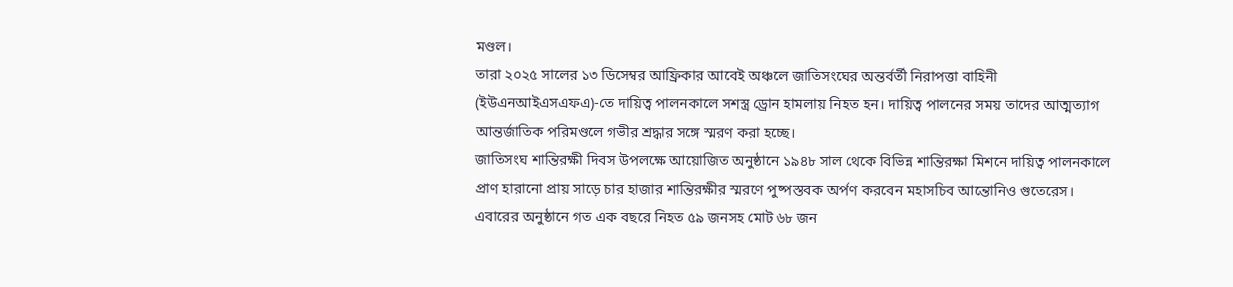মণ্ডল।
তারা ২০২৫ সালের ১৩ ডিসেম্বর আফ্রিকার আবেই অঞ্চলে জাতিসংঘের অন্তর্বর্তী নিরাপত্তা বাহিনী (ইউএনআইএসএফএ)-তে দায়িত্ব পালনকালে সশস্ত্র ড্রোন হামলায় নিহত হন। দায়িত্ব পালনের সময় তাদের আত্মত্যাগ আন্তর্জাতিক পরিমণ্ডলে গভীর শ্রদ্ধার সঙ্গে স্মরণ করা হচ্ছে।
জাতিসংঘ শান্তিরক্ষী দিবস উপলক্ষে আয়োজিত অনুষ্ঠানে ১৯৪৮ সাল থেকে বিভিন্ন শান্তিরক্ষা মিশনে দায়িত্ব পালনকালে প্রাণ হারানো প্রায় সাড়ে চার হাজার শান্তিরক্ষীর স্মরণে পুষ্পস্তবক অর্পণ করবেন মহাসচিব আন্তোনিও গুতেরেস।
এবারের অনুষ্ঠানে গত এক বছরে নিহত ৫৯ জনসহ মোট ৬৮ জন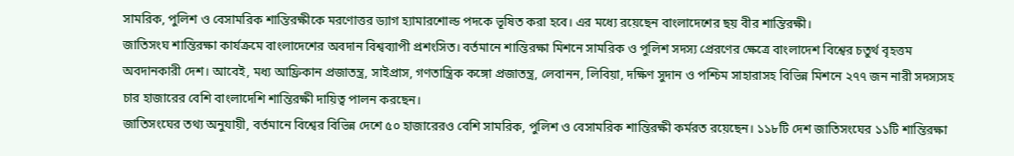সামরিক, পুলিশ ও বেসামরিক শান্তিরক্ষীকে মরণোত্তর ড্যাগ হ্যামারশোল্ড পদকে ভূষিত করা হবে। এর মধ্যে রয়েছেন বাংলাদেশের ছয় বীর শান্তিরক্ষী।
জাতিসংঘ শান্তিরক্ষা কার্যক্রমে বাংলাদেশের অবদান বিশ্বব্যাপী প্রশংসিত। বর্তমানে শান্তিরক্ষা মিশনে সামরিক ও পুলিশ সদস্য প্রেরণের ক্ষেত্রে বাংলাদেশ বিশ্বের চতুর্থ বৃহত্তম অবদানকারী দেশ। আবেই, মধ্য আফ্রিকান প্রজাতন্ত্র, সাইপ্রাস, গণতান্ত্রিক কঙ্গো প্রজাতন্ত্র, লেবানন, লিবিয়া, দক্ষিণ সুদান ও পশ্চিম সাহারাসহ বিভিন্ন মিশনে ২৭৭ জন নারী সদস্যসহ চার হাজারের বেশি বাংলাদেশি শান্তিরক্ষী দায়িত্ব পালন করছেন।
জাতিসংঘের তথ্য অনুযায়ী, বর্তমানে বিশ্বের বিভিন্ন দেশে ৫০ হাজারেরও বেশি সামরিক, পুলিশ ও বেসামরিক শান্তিরক্ষী কর্মরত রয়েছেন। ১১৮টি দেশ জাতিসংঘের ১১টি শান্তিরক্ষা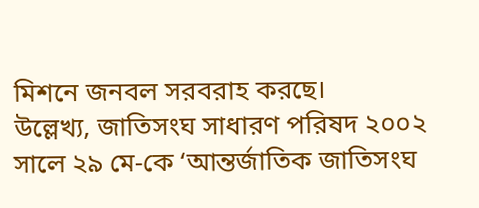মিশনে জনবল সরবরাহ করছে।
উল্লেখ্য, জাতিসংঘ সাধারণ পরিষদ ২০০২ সালে ২৯ মে-কে ‘আন্তর্জাতিক জাতিসংঘ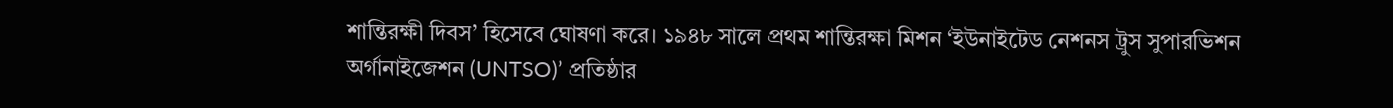শান্তিরক্ষী দিবস’ হিসেবে ঘোষণা করে। ১৯৪৮ সালে প্রথম শান্তিরক্ষা মিশন ‘ইউনাইটেড নেশনস ট্রুস সুপারভিশন অর্গানাইজেশন (UNTSO)’ প্রতিষ্ঠার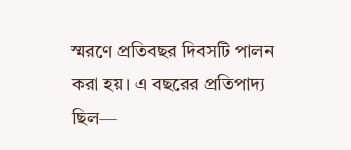স্মরণে প্রতিবছর দিবসটি পালন করা হয়। এ বছরের প্রতিপাদ্য ছিল—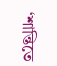‘শান্তিতে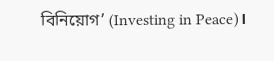বিনিয়োগ’ (Investing in Peace)।